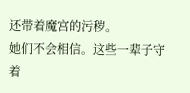还带着魔宫的污秽。
她们不会相信。这些一辈子守着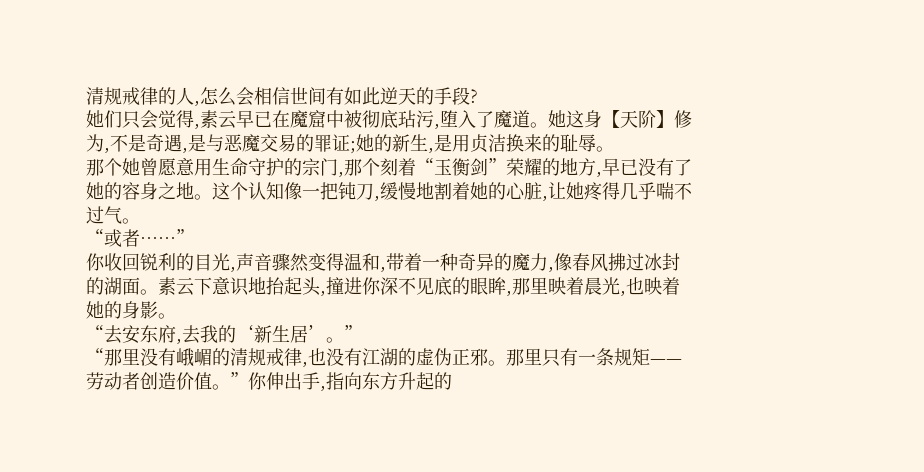清规戒律的人,怎么会相信世间有如此逆天的手段?
她们只会觉得,素云早已在魔窟中被彻底玷污,堕入了魔道。她这身【天阶】修为,不是奇遇,是与恶魔交易的罪证;她的新生,是用贞洁换来的耻辱。
那个她曾愿意用生命守护的宗门,那个刻着“玉衡剑”荣耀的地方,早已没有了她的容身之地。这个认知像一把钝刀,缓慢地割着她的心脏,让她疼得几乎喘不过气。
“或者……”
你收回锐利的目光,声音骤然变得温和,带着一种奇异的魔力,像春风拂过冰封的湖面。素云下意识地抬起头,撞进你深不见底的眼眸,那里映着晨光,也映着她的身影。
“去安东府,去我的‘新生居’。”
“那里没有峨嵋的清规戒律,也没有江湖的虚伪正邪。那里只有一条规矩——劳动者创造价值。”你伸出手,指向东方升起的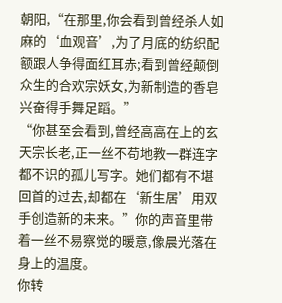朝阳,“在那里,你会看到曾经杀人如麻的‘血观音’,为了月底的纺织配额跟人争得面红耳赤;看到曾经颠倒众生的合欢宗妖女,为新制造的香皂兴奋得手舞足蹈。”
“你甚至会看到,曾经高高在上的玄天宗长老,正一丝不苟地教一群连字都不识的孤儿写字。她们都有不堪回首的过去,却都在‘新生居’用双手创造新的未来。”你的声音里带着一丝不易察觉的暖意,像晨光落在身上的温度。
你转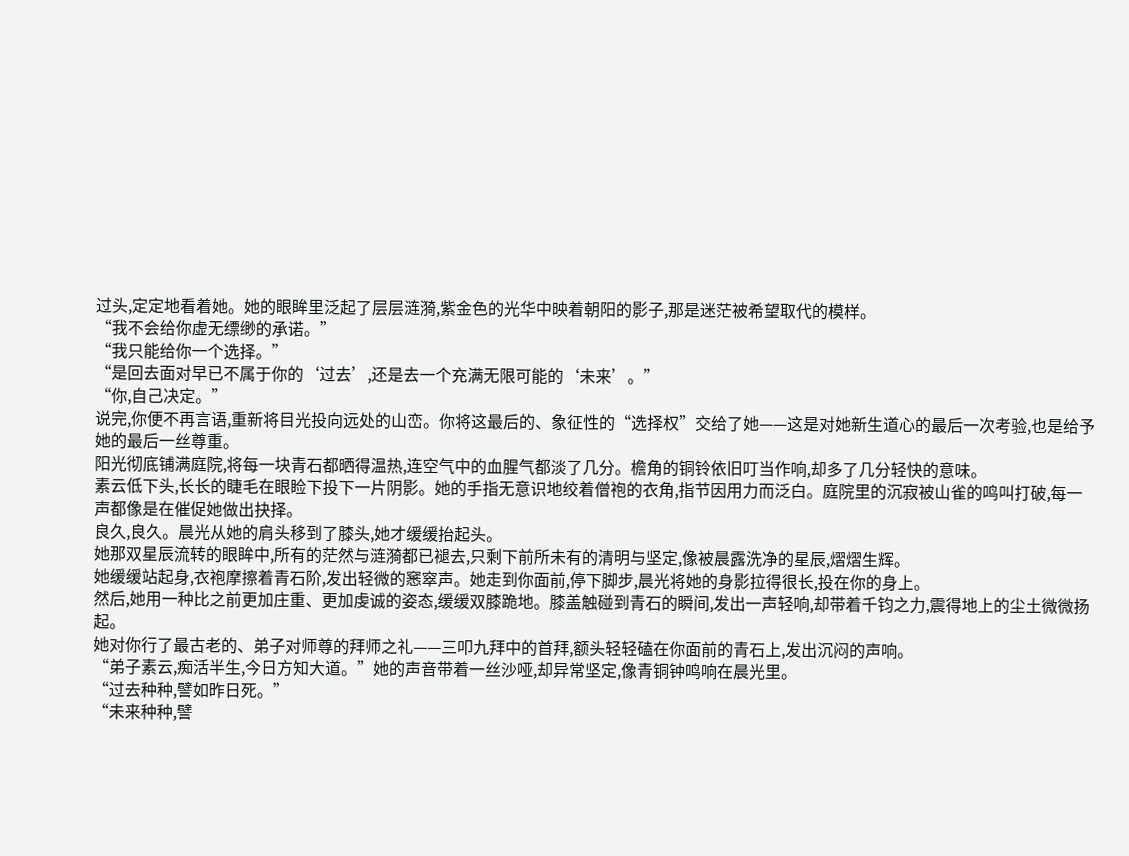过头,定定地看着她。她的眼眸里泛起了层层涟漪,紫金色的光华中映着朝阳的影子,那是迷茫被希望取代的模样。
“我不会给你虚无缥缈的承诺。”
“我只能给你一个选择。”
“是回去面对早已不属于你的‘过去’,还是去一个充满无限可能的‘未来’。”
“你,自己决定。”
说完,你便不再言语,重新将目光投向远处的山峦。你将这最后的、象征性的“选择权”交给了她——这是对她新生道心的最后一次考验,也是给予她的最后一丝尊重。
阳光彻底铺满庭院,将每一块青石都晒得温热,连空气中的血腥气都淡了几分。檐角的铜铃依旧叮当作响,却多了几分轻快的意味。
素云低下头,长长的睫毛在眼睑下投下一片阴影。她的手指无意识地绞着僧袍的衣角,指节因用力而泛白。庭院里的沉寂被山雀的鸣叫打破,每一声都像是在催促她做出抉择。
良久,良久。晨光从她的肩头移到了膝头,她才缓缓抬起头。
她那双星辰流转的眼眸中,所有的茫然与涟漪都已褪去,只剩下前所未有的清明与坚定,像被晨露洗净的星辰,熠熠生辉。
她缓缓站起身,衣袍摩擦着青石阶,发出轻微的窸窣声。她走到你面前,停下脚步,晨光将她的身影拉得很长,投在你的身上。
然后,她用一种比之前更加庄重、更加虔诚的姿态,缓缓双膝跪地。膝盖触碰到青石的瞬间,发出一声轻响,却带着千钧之力,震得地上的尘土微微扬起。
她对你行了最古老的、弟子对师尊的拜师之礼——三叩九拜中的首拜,额头轻轻磕在你面前的青石上,发出沉闷的声响。
“弟子素云,痴活半生,今日方知大道。”她的声音带着一丝沙哑,却异常坚定,像青铜钟鸣响在晨光里。
“过去种种,譬如昨日死。”
“未来种种,譬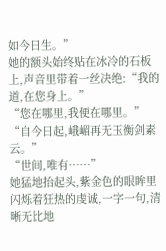如今日生。”
她的额头始终贴在冰冷的石板上,声音里带着一丝决绝:“我的道,在您身上。”
“您在哪里,我便在哪里。”
“自今日起,峨嵋再无玉衡剑素云。”
“世间,唯有……”
她猛地抬起头,紫金色的眼眸里闪烁着狂热的虔诚,一字一句,清晰无比地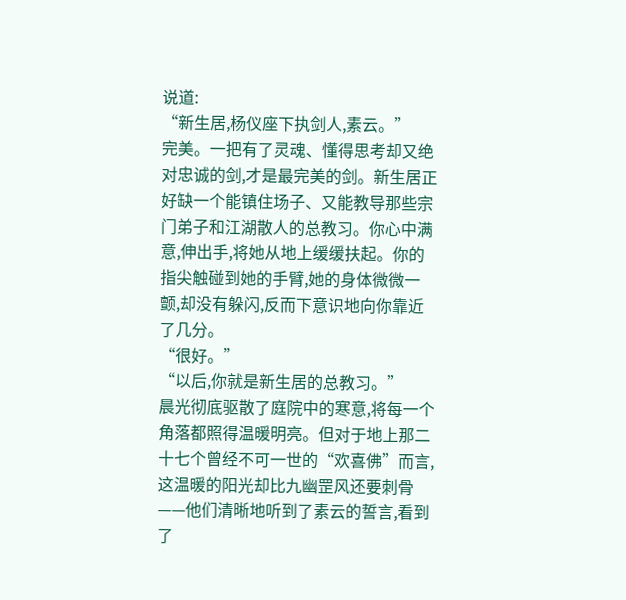说道:
“新生居,杨仪座下执剑人,素云。”
完美。一把有了灵魂、懂得思考却又绝对忠诚的剑,才是最完美的剑。新生居正好缺一个能镇住场子、又能教导那些宗门弟子和江湖散人的总教习。你心中满意,伸出手,将她从地上缓缓扶起。你的指尖触碰到她的手臂,她的身体微微一颤,却没有躲闪,反而下意识地向你靠近了几分。
“很好。”
“以后,你就是新生居的总教习。”
晨光彻底驱散了庭院中的寒意,将每一个角落都照得温暖明亮。但对于地上那二十七个曾经不可一世的“欢喜佛”而言,这温暖的阳光却比九幽罡风还要刺骨——他们清晰地听到了素云的誓言,看到了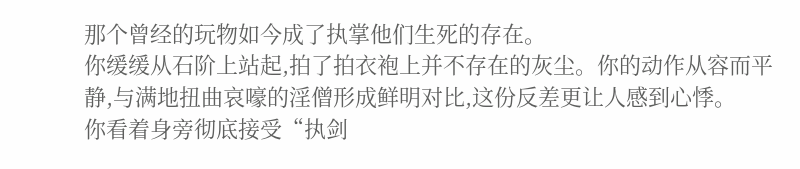那个曾经的玩物如今成了执掌他们生死的存在。
你缓缓从石阶上站起,拍了拍衣袍上并不存在的灰尘。你的动作从容而平静,与满地扭曲哀嚎的淫僧形成鲜明对比,这份反差更让人感到心悸。
你看着身旁彻底接受“执剑